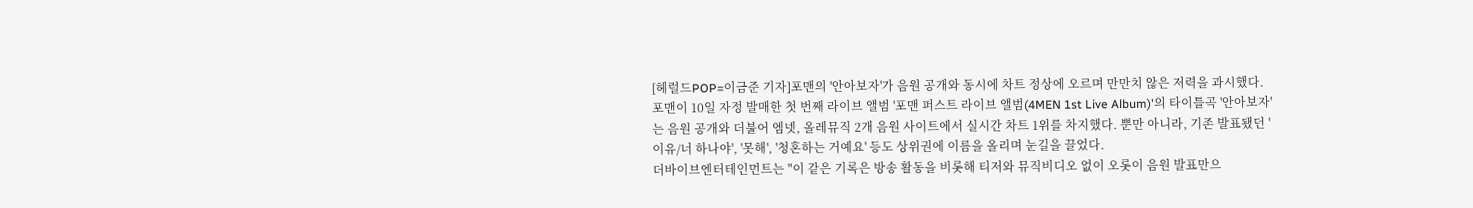[헤럴드POP=이금준 기자]포맨의 '안아보자'가 음원 공개와 동시에 차트 정상에 오르며 만만치 않은 저력을 과시했다.
포맨이 10일 자정 발매한 첫 번째 라이브 앨범 '포맨 퍼스트 라이브 앨범(4MEN 1st Live Album)'의 타이틀곡 '안아보자'는 음원 공개와 더불어 엠넷, 올레뮤직 2개 음원 사이트에서 실시간 차트 1위를 차지했다. 뿐만 아니라, 기존 발표됐던 '이유/너 하나야', '못해', '청혼하는 거예요' 등도 상위권에 이름을 올리며 눈길을 끌었다.
더바이브엔터테인먼트는 "이 같은 기록은 방송 활동을 비롯해 티저와 뮤직비디오 없이 오롯이 음원 발표만으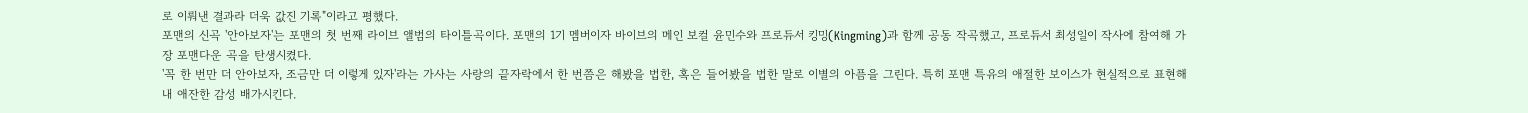로 이뤄낸 결과라 더욱 값진 기록"이라고 평했다.
포맨의 신곡 '안아보자'는 포맨의 첫 번째 라이브 앨범의 타이틀곡이다. 포맨의 1기 멤버이자 바이브의 메인 보컬 윤민수와 프로듀서 킹밍(Kingming)과 함께 공동 작곡했고, 프로듀서 최성일이 작사에 참여해 가장 포맨다운 곡을 탄생시켰다.
'꼭 한 번만 더 안아보자, 조금만 더 이렇게 있자'라는 가사는 사랑의 끝자락에서 한 번쯤은 해봤을 법한, 혹은 들어봤을 법한 말로 이별의 아픔을 그린다. 특히 포맨 특유의 애절한 보이스가 현실적으로 표현해 내 애잔한 감성 배가시킨다.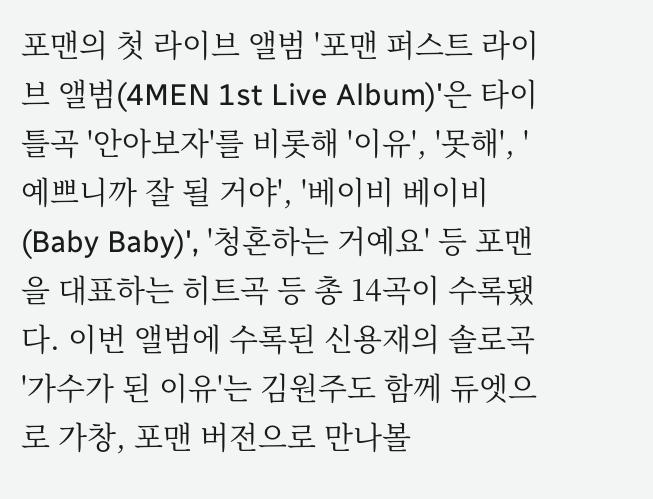포맨의 첫 라이브 앨범 '포맨 퍼스트 라이브 앨범(4MEN 1st Live Album)'은 타이틀곡 '안아보자'를 비롯해 '이유', '못해', '예쁘니까 잘 될 거야', '베이비 베이비(Baby Baby)', '청혼하는 거예요' 등 포맨을 대표하는 히트곡 등 총 14곡이 수록됐다. 이번 앨범에 수록된 신용재의 솔로곡 '가수가 된 이유'는 김원주도 함께 듀엣으로 가창, 포맨 버전으로 만나볼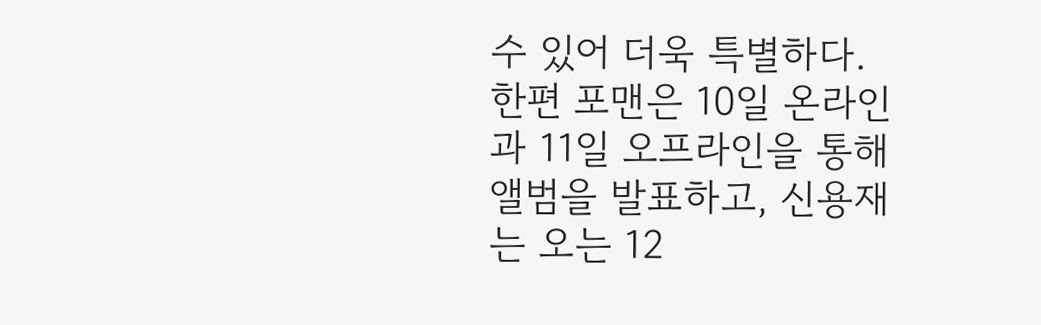수 있어 더욱 특별하다.
한편 포맨은 10일 온라인과 11일 오프라인을 통해 앨범을 발표하고, 신용재는 오는 12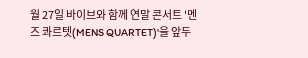월 27일 바이브와 함께 연말 콘서트 '멘즈 콰르텟(MENS QUARTET)'을 앞두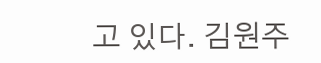고 있다. 김원주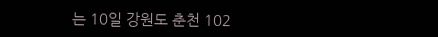는 10일 강원도 춘천 102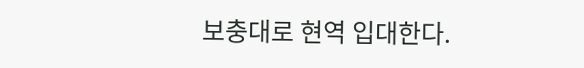보충대로 현역 입대한다.